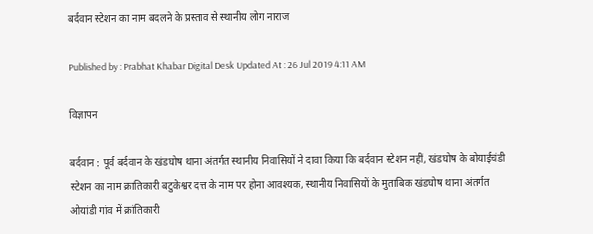बर्दवान स्टेशन का नाम बदलने के प्रस्ताव से स्थानीय लोग नाराज

Published by : Prabhat Khabar Digital Desk Updated At : 26 Jul 2019 4:11 AM

विज्ञापन

बर्दवान : पूर्व बर्दवान के खंडघोष थाना अंतर्गत स्थानीय निवासियों ने दावा किया कि बर्दवान स्टेशन नहीं, खंडघोष के बोयाईचंडी स्टेशन का नाम क्रातिकारी बटुकेश्वर दत्त के नाम पर होना आवश्यक, स्थानीय निवासियों के मुताबिक खंडघोष थाना अंतर्गत ओयांडी गांव में क्रांतिकारी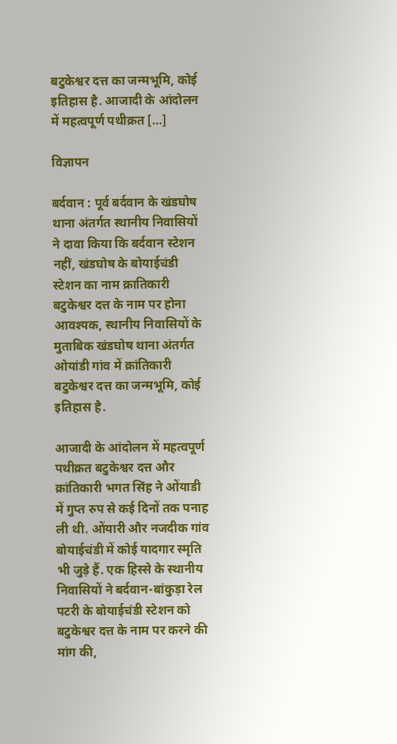बटुकेश्वर दत्त का जन्मभूमि, कोई इतिहास है. आजादी के आंदोलन में महत्वपूर्ण पथीक्रत […]

विज्ञापन

बर्दवान : पूर्व बर्दवान के खंडघोष थाना अंतर्गत स्थानीय निवासियों ने दावा किया कि बर्दवान स्टेशन नहीं, खंडघोष के बोयाईचंडी स्टेशन का नाम क्रातिकारी बटुकेश्वर दत्त के नाम पर होना आवश्यक, स्थानीय निवासियों के मुताबिक खंडघोष थाना अंतर्गत ओयांडी गांव में क्रांतिकारी बटुकेश्वर दत्त का जन्मभूमि, कोई इतिहास है.

आजादी के आंदोलन में महत्वपूर्ण पथीक्रत बटुकेश्वर दत्त और क्रांतिकारी भगत सिंह ने ओंयाडी में गुप्त रुप से कई दिनों तक पनाह ली थी. ओंयारी और नजदीक गांव बोयाईचंडी में कोई यादगार स्मृति भी जुड़े हैं. एक हिस्से के स्थानीय निवासियों ने बर्दवान-बांकुड़ा रेल पटरी के बोयाईचंडी स्टेशन को बटुकेश्वर दत्त के नाम पर करने की मांग की,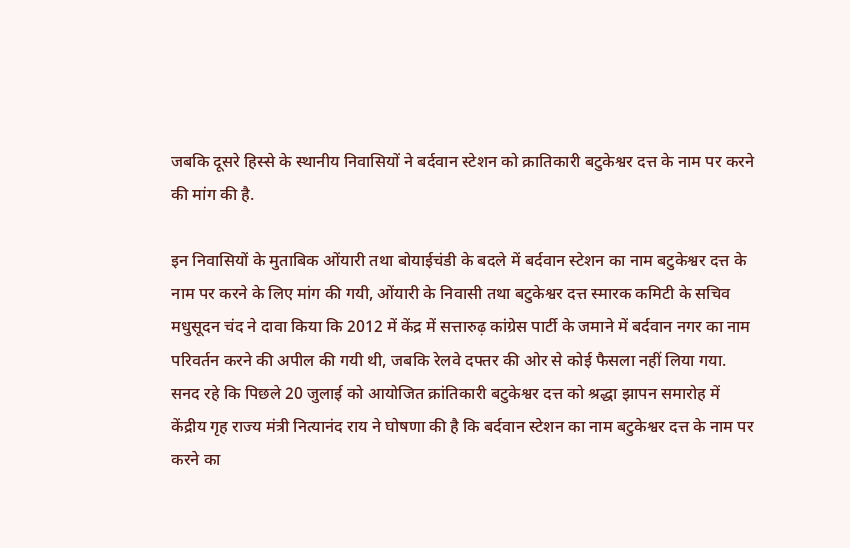जबकि दूसरे हिस्से के स्थानीय निवासियों ने बर्दवान स्टेशन को क्रातिकारी बटुकेश्वर दत्त के नाम पर करने की मांग की है.

इन निवासियों के मुताबिक ओंयारी तथा बोयाईचंडी के बदले में बर्दवान स्टेशन का नाम बटुकेश्वर दत्त के नाम पर करने के लिए मांग की गयी, ओंयारी के निवासी तथा बटुकेश्वर दत्त स्मारक कमिटी के सचिव मधुसूदन चंद ने दावा किया कि 2012 में केंद्र में सत्तारुढ़ कांग्रेस पार्टी के जमाने में बर्दवान नगर का नाम परिवर्तन करने की अपील की गयी थी, जबकि रेलवे दफ्तर की ओर से कोई फैसला नहीं लिया गया. सनद रहे कि पिछले 20 जुलाई को आयोजित क्रांतिकारी बटुकेश्वर दत्त को श्रद्धा झापन समारोह में केंद्रीय गृह राज्य मंत्री नित्यानंद राय ने घोषणा की है कि बर्दवान स्टेशन का नाम बटुकेश्वर दत्त के नाम पर करने का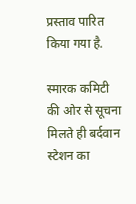प्रस्ताव पारित किया गया है.

स्मारक कमिटी की ओर से सूचना मिलते ही बर्दवान स्टेशन का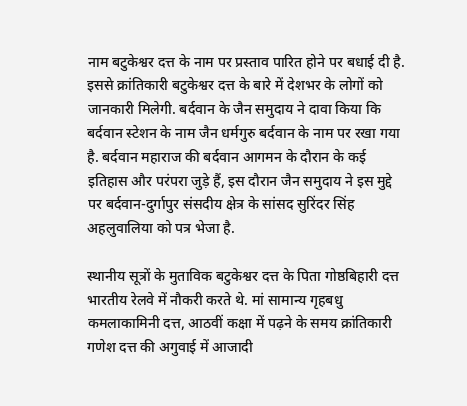नाम बटुकेश्वर दत्त के नाम पर प्रस्ताव पारित होने पर बधाई दी है. इससे क्रांतिकारी बटुकेश्वर दत्त के बारे में देशभर के लोगों को जानकारी मिलेगी. बर्दवान के जैन समुदाय ने दावा किया कि बर्दवान स्टेशन के नाम जैन धर्मगुरु बर्दवान के नाम पर रखा गया है. बर्दवान महाराज की बर्दवान आगमन के दौरान के कई इतिहास और परंपरा जुड़े हैं, इस दौरान जैन समुदाय ने इस मुद्दे पर बर्दवान-दुर्गापुर संसदीय क्षेत्र के सांसद सुरिंदर सिंह अहलुवालिया को पत्र भेजा है.

स्थानीय सूत्रों के मुताविक बटुकेश्वर दत्त के पिता गोष्ठबिहारी दत्त भारतीय रेलवे में नौकरी करते थे. मां सामान्य गृहबधु कमलाकामिनी दत्त, आठवीं कक्षा में पढ़ने के समय क्रांतिकारी गणेश दत्त की अगुवाई में आजादी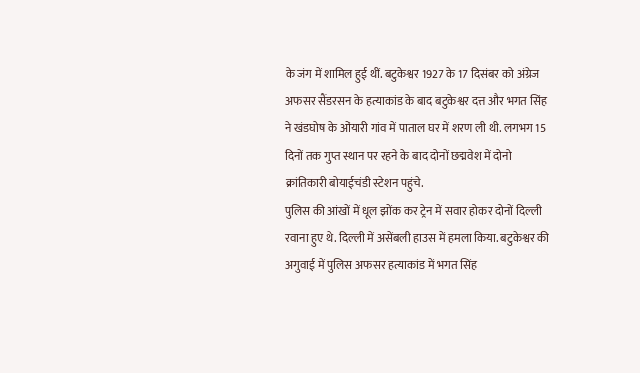के जंग में शामिल हुई थीं. बटुकेश्वर 1927 के 17 दिसंबर को अंग्रेज अफसर सैंडरसन के हत्याकांड के बाद बटुकेश्वर दत्त और भगत सिंह ने खंडघोष के ओंयारी गांव में पाताल घर में शरण ली थी. लगभग 15 दिनों तक गुप्त स्थान पर रहने के बाद दोनों छद्मवेश में दोनो क्रांतिकारी बोयाईचंडी स्टेशन पहुंचे.
पुलिस की आंखों में धूल झोंक कर ट्रेन में सवार होकर दोनों दिल्ली रवाना हुए थे. दिल्ली में असेंबली हाउस में हमला किया. बटुकेश्वर की अगुवाई में पुलिस अफसर हत्याकांड में भगत सिंह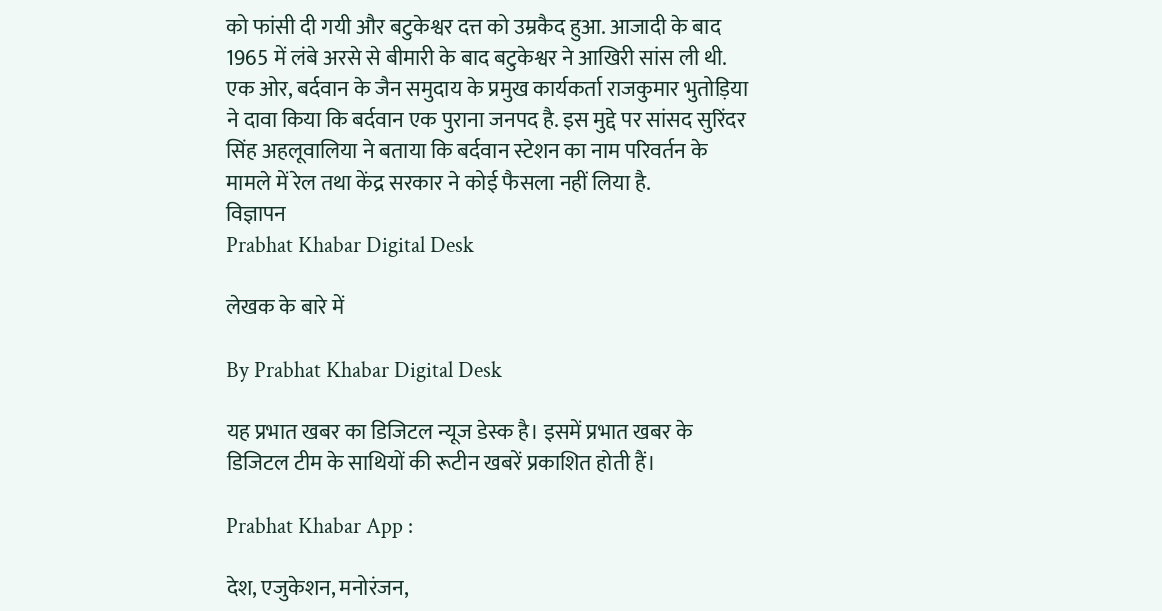को फांसी दी गयी और बटुकेश्वर दत्त को उम्रकैद हुआ. आजादी के बाद 1965 में लंबे अरसे से बीमारी के बाद बटुकेश्वर ने आखिरी सांस ली थी.
एक ओर, बर्दवान के जैन समुदाय के प्रमुख कार्यकर्ता राजकुमार भुतोड़िया ने दावा किया कि बर्दवान एक पुराना जनपद है. इस मुद्दे पर सांसद सुरिंदर सिंह अहलूवालिया ने बताया कि बर्दवान स्टेशन का नाम परिवर्तन के मामले में रेल तथा केंद्र सरकार ने कोई फैसला नहीं लिया है.
विज्ञापन
Prabhat Khabar Digital Desk

लेखक के बारे में

By Prabhat Khabar Digital Desk

यह प्रभात खबर का डिजिटल न्यूज डेस्क है। इसमें प्रभात खबर के डिजिटल टीम के साथियों की रूटीन खबरें प्रकाशित होती हैं।

Prabhat Khabar App :

देश, एजुकेशन, मनोरंजन,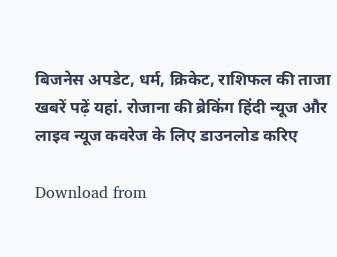बिजनेस अपडेट, धर्म, क्रिकेट, राशिफल की ताजा खबरें पढ़ें यहां. रोजाना की ब्रेकिंग हिंदी न्यूज और लाइव न्यूज कवरेज के लिए डाउनलोड करिए

Download from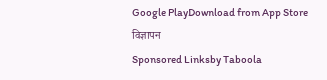Google PlayDownload from App Store
विज्ञापन
Sponsored Linksby Taboola